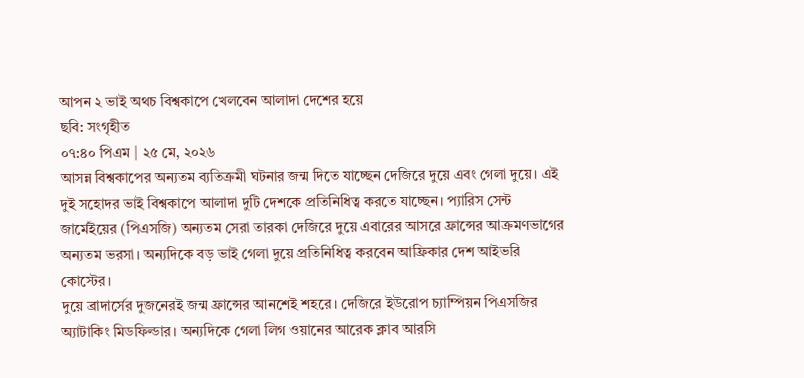আপন ২ ভাই অথচ বিশ্বকাপে খেলবেন আলাদা দেশের হয়ে
ছবি: সংগৃহীত
০৭:৪০ পিএম | ২৫ মে, ২০২৬
আসন্ন বিশ্বকাপের অন্যতম ব্যতিক্রমী ঘটনার জন্ম দিতে যাচ্ছেন দেজিরে দুয়ে এবং গেলা দুয়ে। এই দুই সহোদর ভাই বিশ্বকাপে আলাদা দুটি দেশকে প্রতিনিধিত্ব করতে যাচ্ছেন। প্যারিস সেন্ট জার্মেইয়ের (পিএসজি) অন্যতম সেরা তারকা দেজিরে দুয়ে এবারের আসরে ফ্রান্সের আক্রমণভাগের অন্যতম ভরসা। অন্যদিকে বড় ভাই গেলা দুয়ে প্রতিনিধিত্ব করবেন আফ্রিকার দেশ আইভরি কোস্টের।
দুয়ে ব্রাদার্সের দুজনেরই জন্ম ফ্রান্সের আনশেই শহরে। দেজিরে ইউরোপ চ্যাম্পিয়ন পিএসজির অ্যাটাকিং মিডফিল্ডার। অন্যদিকে গেলা লিগ ওয়ানের আরেক ক্লাব আরসি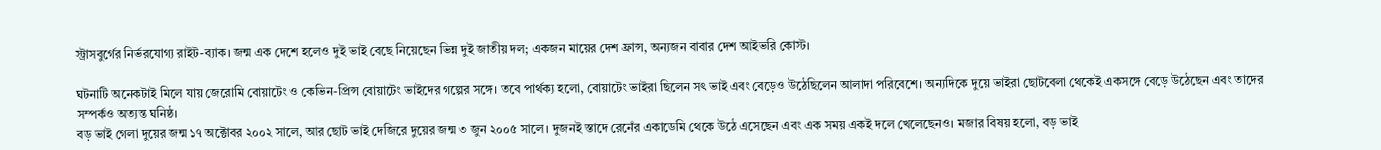স্ট্রাসবুর্গের নির্ভরযোগ্য রাইট-ব্যাক। জন্ম এক দেশে হলেও দুই ভাই বেছে নিয়েছেন ভিন্ন দুই জাতীয় দল; একজন মায়ের দেশ ফ্রান্স, অন্যজন বাবার দেশ আইভরি কোস্ট।

ঘটনাটি অনেকটাই মিলে যায় জেরোমি বোয়াটেং ও কেভিন-প্রিন্স বোয়াটেং ভাইদের গল্পের সঙ্গে। তবে পার্থক্য হলো, বোয়াটেং ভাইরা ছিলেন সৎ ভাই এবং বেড়েও উঠেছিলেন আলাদা পরিবেশে। অন্যদিকে দুয়ে ভাইরা ছোটবেলা থেকেই একসঙ্গে বেড়ে উঠেছেন এবং তাদের সম্পর্কও অত্যন্ত ঘনিষ্ঠ।
বড় ভাই গেলা দুয়ের জন্ম ১৭ অক্টোবর ২০০২ সালে, আর ছোট ভাই দেজিরে দুয়ের জন্ম ৩ জুন ২০০৫ সালে। দুজনই স্তাদে রেনেঁর একাডেমি থেকে উঠে এসেছেন এবং এক সময় একই দলে খেলেছেনও। মজার বিষয় হলো, বড় ভাই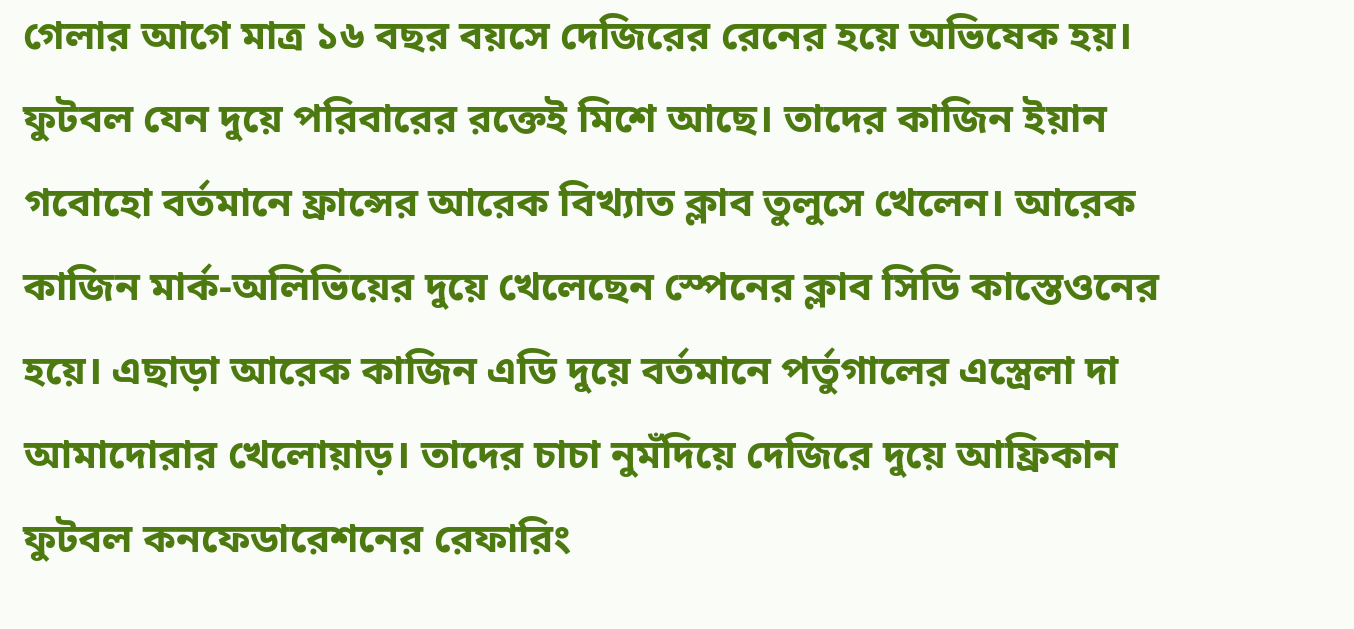গেলার আগে মাত্র ১৬ বছর বয়সে দেজিরের রেনের হয়ে অভিষেক হয়।
ফুটবল যেন দুয়ে পরিবারের রক্তেই মিশে আছে। তাদের কাজিন ইয়ান গবোহো বর্তমানে ফ্রান্সের আরেক বিখ্যাত ক্লাব তুলুসে খেলেন। আরেক কাজিন মার্ক-অলিভিয়ের দুয়ে খেলেছেন স্পেনের ক্লাব সিডি কাস্তেওনের হয়ে। এছাড়া আরেক কাজিন এডি দুয়ে বর্তমানে পর্তুগালের এস্ত্রেলা দা আমাদোরার খেলোয়াড়। তাদের চাচা নুমঁদিয়ে দেজিরে দুয়ে আফ্রিকান ফুটবল কনফেডারেশনের রেফারিং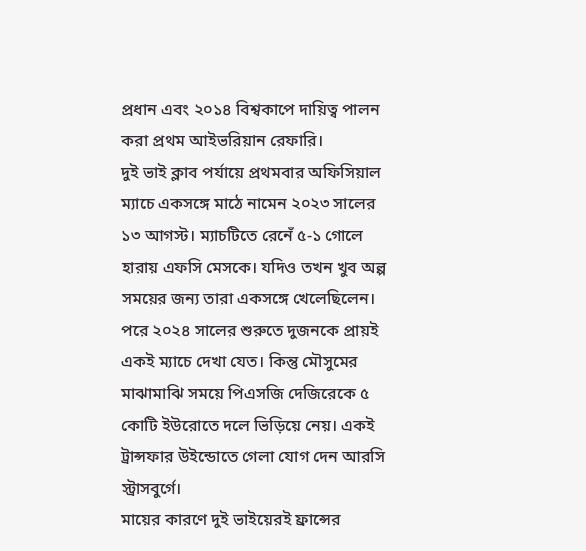প্রধান এবং ২০১৪ বিশ্বকাপে দায়িত্ব পালন করা প্রথম আইভরিয়ান রেফারি।
দুই ভাই ক্লাব পর্যায়ে প্রথমবার অফিসিয়াল ম্যাচে একসঙ্গে মাঠে নামেন ২০২৩ সালের ১৩ আগস্ট। ম্যাচটিতে রেনেঁ ৫-১ গোলে হারায় এফসি মেসকে। যদিও তখন খুব অল্প সময়ের জন্য তারা একসঙ্গে খেলেছিলেন। পরে ২০২৪ সালের শুরুতে দুজনকে প্রায়ই একই ম্যাচে দেখা যেত। কিন্তু মৌসুমের মাঝামাঝি সময়ে পিএসজি দেজিরেকে ৫ কোটি ইউরোতে দলে ভিড়িয়ে নেয়। একই ট্রান্সফার উইন্ডোতে গেলা যোগ দেন আরসি স্ট্রাসবুর্গে।
মায়ের কারণে দুই ভাইয়েরই ফ্রান্সের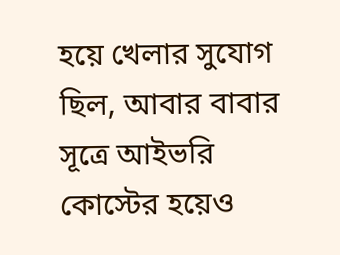হয়ে খেলার সুযোগ ছিল, আবার বাবার সূত্রে আইভরি কোস্টের হয়েও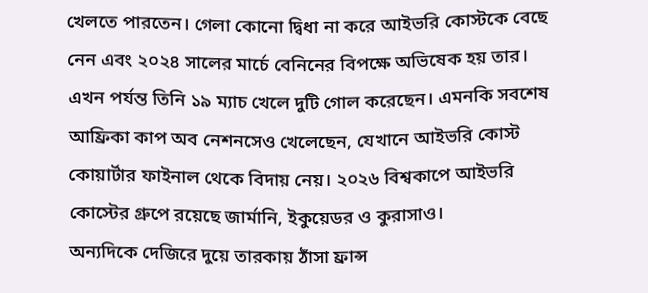খেলতে পারতেন। গেলা কোনো দ্বিধা না করে আইভরি কোস্টকে বেছে নেন এবং ২০২৪ সালের মার্চে বেনিনের বিপক্ষে অভিষেক হয় তার। এখন পর্যন্ত তিনি ১৯ ম্যাচ খেলে দুটি গোল করেছেন। এমনকি সবশেষ আফ্রিকা কাপ অব নেশনসেও খেলেছেন, যেখানে আইভরি কোস্ট কোয়ার্টার ফাইনাল থেকে বিদায় নেয়। ২০২৬ বিশ্বকাপে আইভরি কোস্টের গ্রুপে রয়েছে জার্মানি, ইকুয়েডর ও কুরাসাও।
অন্যদিকে দেজিরে দুয়ে তারকায় ঠাঁসা ফ্রান্স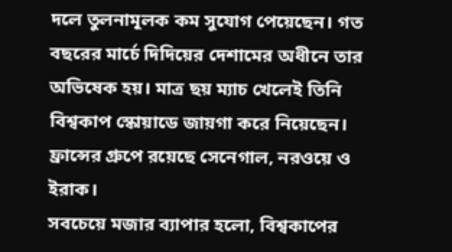দলে তুলনামূলক কম সুযোগ পেয়েছেন। গত বছরের মার্চে দিদিয়ের দেশামের অধীনে তার অভিষেক হয়। মাত্র ছয় ম্যাচ খেলেই তিনি বিশ্বকাপ স্কোয়াডে জায়গা করে নিয়েছেন। ফ্রান্সের গ্রুপে রয়েছে সেনেগাল, নরওয়ে ও ইরাক।
সবচেয়ে মজার ব্যাপার হলো, বিশ্বকাপের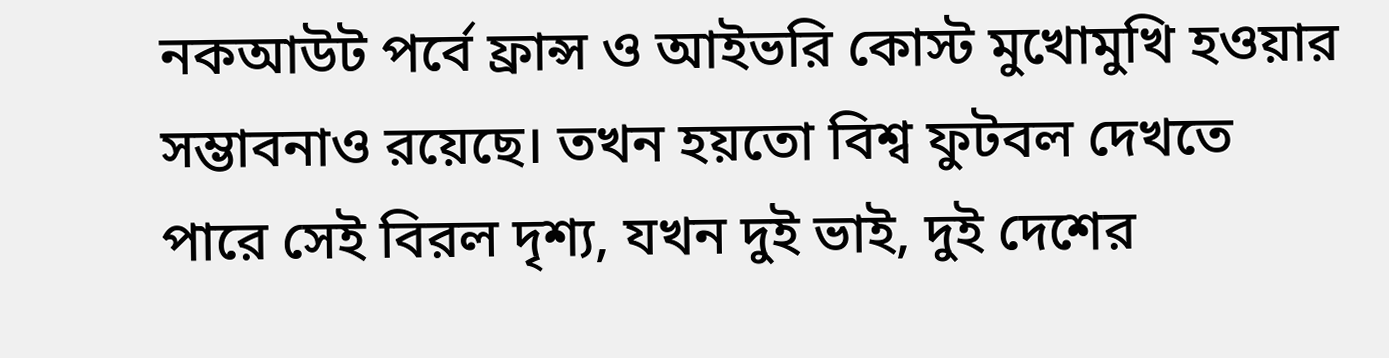নকআউট পর্বে ফ্রান্স ও আইভরি কোস্ট মুখোমুখি হওয়ার সম্ভাবনাও রয়েছে। তখন হয়তো বিশ্ব ফুটবল দেখতে পারে সেই বিরল দৃশ্য, যখন দুই ভাই, দুই দেশের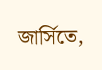জার্সিতে,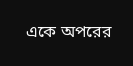একে অপরের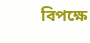বিপক্ষে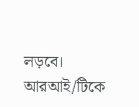লড়বে।
আরআই/টিকে